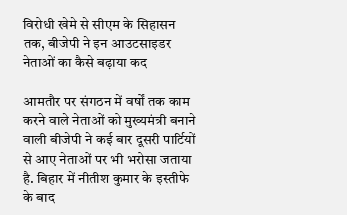विरोधी खेमे से सीएम के सिहासन तक, बीजेपी ने इन आउटसाइडर नेताओं का कैसे बढ़ाया कद

आमतौर पर संगठन में वर्षों तक काम करने वाले नेताओं को मुख्यमंत्री बनाने वाली बीजेपी ने कई बार दूसरी पार्टियों से आए नेताओं पर भी भरोसा जताया है. बिहार में नीतीश कुमार के इस्तीफे के बाद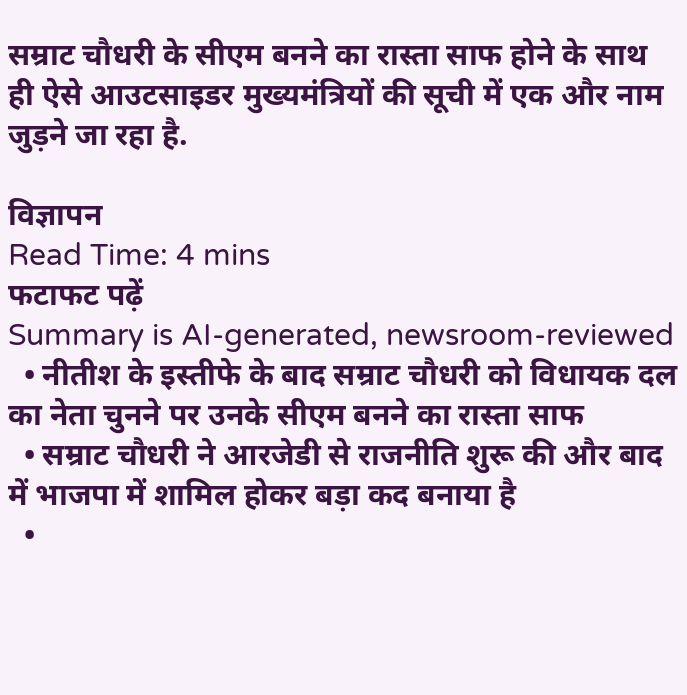सम्राट चौधरी के सीएम बनने का रास्ता साफ होने के साथ ही ऐसे आउटसाइडर मुख्यमंत्रियों की सूची में एक और नाम जुड़ने जा रहा है.

विज्ञापन
Read Time: 4 mins
फटाफट पढ़ें
Summary is AI-generated, newsroom-reviewed
  • नीतीश के इस्तीफे के बाद सम्राट चौधरी को विधायक दल का नेता चुनने पर उनके सीएम बनने का रास्ता साफ
  • सम्राट चौधरी ने आरजेडी से राजनीति शुरू की और बाद में भाजपा में शामिल होकर बड़ा कद बनाया है
  •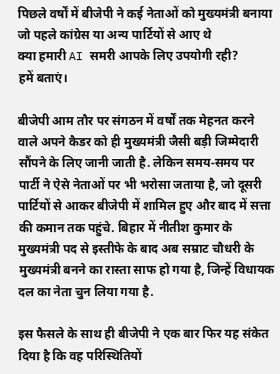पिछले वर्षों में बीजेपी ने कई नेताओं को मुख्यमंत्री बनाया जो पहले कांग्रेस या अन्य पार्टियों से आए थे
क्या हमारी AI समरी आपके लिए उपयोगी रही?
हमें बताएं।

बीजेपी आम तौर पर संगठन में वर्षों तक मेहनत करने वाले अपने कैडर को ही मुख्यमंत्री जैसी बड़ी जिम्मेदारी सौंपने के लिए जानी जाती है. लेकिन समय‑समय पर पार्टी ने ऐसे नेताओं पर भी भरोसा जताया है, जो दूसरी पार्टियों से आकर बीजेपी में शामिल हुए और बाद में सत्ता की कमान तक पहुंचे. बिहार में नीतीश कुमार के मुख्यमंत्री पद से इस्तीफे के बाद अब सम्राट चौधरी के मुख्यमंत्री बनने का रास्ता साफ हो गया है, जिन्हें विधायक दल का नेता चुन लिया गया है.

इस फैसले के साथ ही बीजेपी ने एक बार फिर यह संकेत दिया है कि वह परिस्थितियों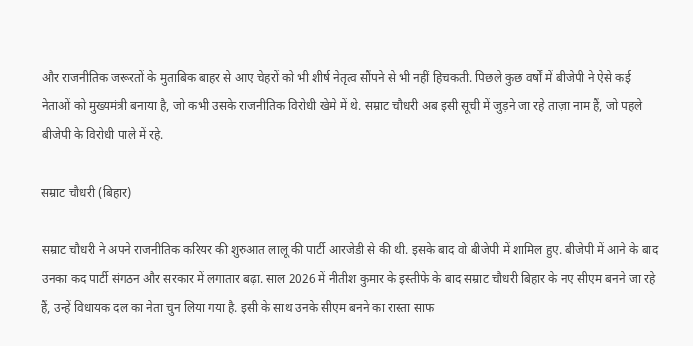और राजनीतिक जरूरतों के मुताबिक बाहर से आए चेहरों को भी शीर्ष नेतृत्व सौंपने से भी नहीं हिचकती. पिछले कुछ वर्षों में बीजेपी ने ऐसे कई नेताओं को मुख्यमंत्री बनाया है, जो कभी उसके राजनीतिक विरोधी खेमे में थे. सम्राट चौधरी अब इसी सूची में जुड़ने जा रहे ताज़ा नाम हैं, जो पहले बीजेपी के विरोधी पाले में रहे.

सम्राट चौधरी (बिहार)

सम्राट चौधरी ने अपने राजनीतिक करियर की शुरुआत लालू की पार्टी आरजेडी से की थी. इसके बाद वो बीजेपी में शामिल हुए. बीजेपी में आने के बाद उनका कद पार्टी संगठन और सरकार में लगातार बढ़ा. साल 2026 में नीतीश कुमार के इस्तीफे के बाद सम्राट चौधरी बिहार के नए सीएम बनने जा रहे हैं, उन्हें विधायक दल का नेता चुन लिया गया है. इसी के साथ उनके सीएम बनने का रास्ता साफ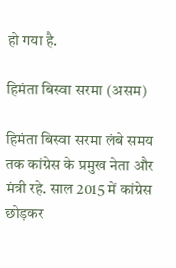हो गया है.

हिमंता बिस्वा सरमा (असम)

हिमंता बिस्वा सरमा लंबे समय तक कांग्रेस के प्रमुख नेता और मंत्री रहे. साल 2015 में कांग्रेस छोड़कर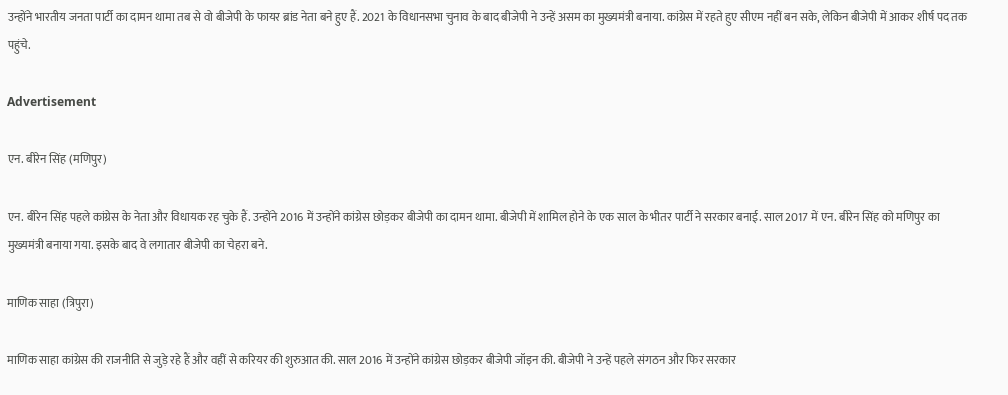उन्होंने भारतीय जनता पार्टी का दामन थामा तब से वो बीजेपी के फायर ब्रांड नेता बने हुए हैं. 2021 के विधानसभा चुनाव के बाद बीजेपी ने उन्हें असम का मुख्यमंत्री बनाया. कांग्रेस में रहते हुए सीएम नहीं बन सके, लेकिन बीजेपी में आकर शीर्ष पद तक पहुंचे.

Advertisement

एन. बीरेन सिंह (मणिपुर)

एन. बीरेन सिंह पहले कांग्रेस के नेता और विधायक रह चुके हैं. उन्होंने 2016 में उन्होंने कांग्रेस छोड़कर बीजेपी का दामन थामा. बीजेपी में शामिल होने के एक साल के भीतर पार्टी ने सरकार बनाई. साल 2017 में एन. बीरेन सिंह को मणिपुर का मुख्यमंत्री बनाया गया. इसके बाद वे लगातार बीजेपी का चेहरा बने.

माणिक साहा (त्रिपुरा)

माणिक साहा कांग्रेस की राजनीति से जुड़े रहे हैं और वहीं से करियर की शुरुआत की. साल 2016 में उन्होंने कांग्रेस छोड़कर बीजेपी जॉइन की. बीजेपी ने उन्हें पहले संगठन और फिर सरकार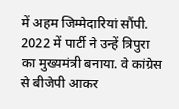में अहम जिम्मेदारियां सौंपी. 2022 में पार्टी ने उन्हें त्रिपुरा का मुख्यमंत्री बनाया. वे कांग्रेस से बीजेपी आकर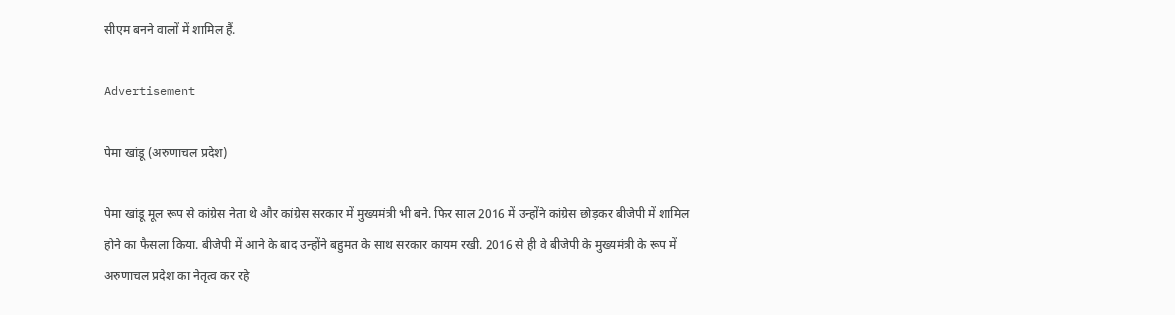सीएम बनने वालों में शामिल हैं.

Advertisement

पेमा खांडू (अरुणाचल प्रदेश)

पेमा खांडू मूल रूप से कांग्रेस नेता थे और कांग्रेस सरकार में मुख्यमंत्री भी बने. फिर साल 2016 में उन्होंने कांग्रेस छोड़कर बीजेपी में शामिल होने का फैसला किया. बीजेपी में आने के बाद उन्होंने बहुमत के साथ सरकार कायम रखी. 2016 से ही वे बीजेपी के मुख्यमंत्री के रूप में अरुणाचल प्रदेश का नेतृत्व कर रहे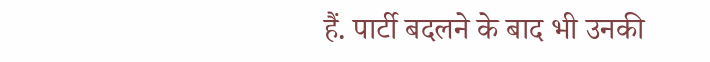हैं. पार्टी बदलने के बाद भी उनकी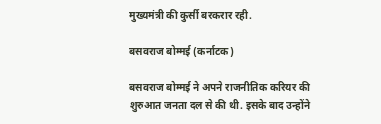मुख्यमंत्री की कुर्सी बरकरार रही.

बसवराज बोम्मई (कर्नाटक)

बसवराज बोम्मई ने अपने राजनीतिक करियर की शुरुआत जनता दल से की थी. इसके बाद उन्होंने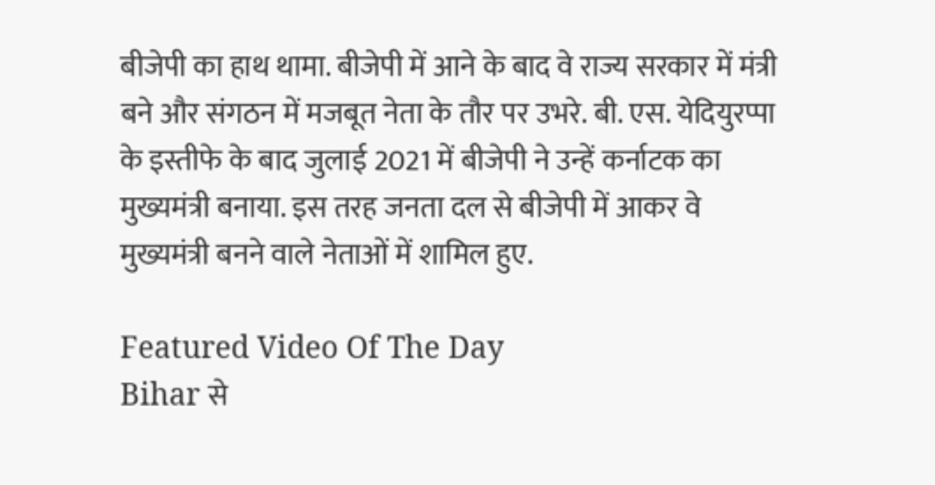बीजेपी का हाथ थामा. बीजेपी में आने के बाद वे राज्य सरकार में मंत्री बने और संगठन में मजबूत नेता के तौर पर उभरे. बी. एस. येदियुरप्पा के इस्तीफे के बाद जुलाई 2021 में बीजेपी ने उन्हें कर्नाटक का मुख्यमंत्री बनाया. इस तरह जनता दल से बीजेपी में आकर वे मुख्यमंत्री बनने वाले नेताओं में शामिल हुए.

Featured Video Of The Day
Bihar से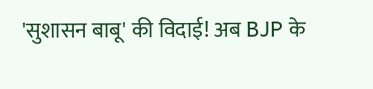'सुशासन बाबू' की विदाई! अब BJP के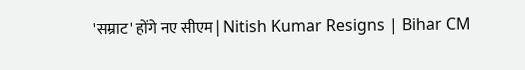'सम्राट' होंगे नए सीएम | Nitish Kumar Resigns | Bihar CM